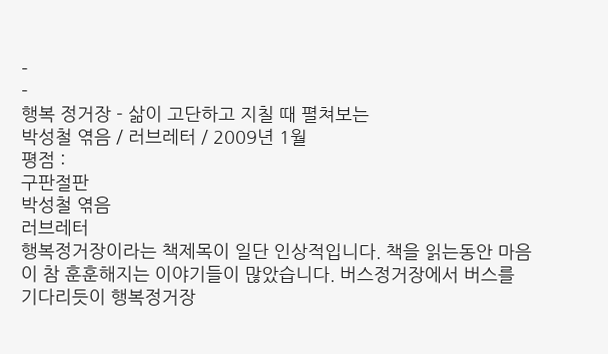-
-
행복 정거장 - 삶이 고단하고 지칠 때 펼쳐보는
박성철 엮음 / 러브레터 / 2009년 1월
평점 :
구판절판
박성철 엮음
러브레터
행복정거장이라는 책제목이 일단 인상적입니다. 책을 읽는동안 마음이 참 훈훈해지는 이야기들이 많았습니다. 버스정거장에서 버스를 기다리듯이 행복정거장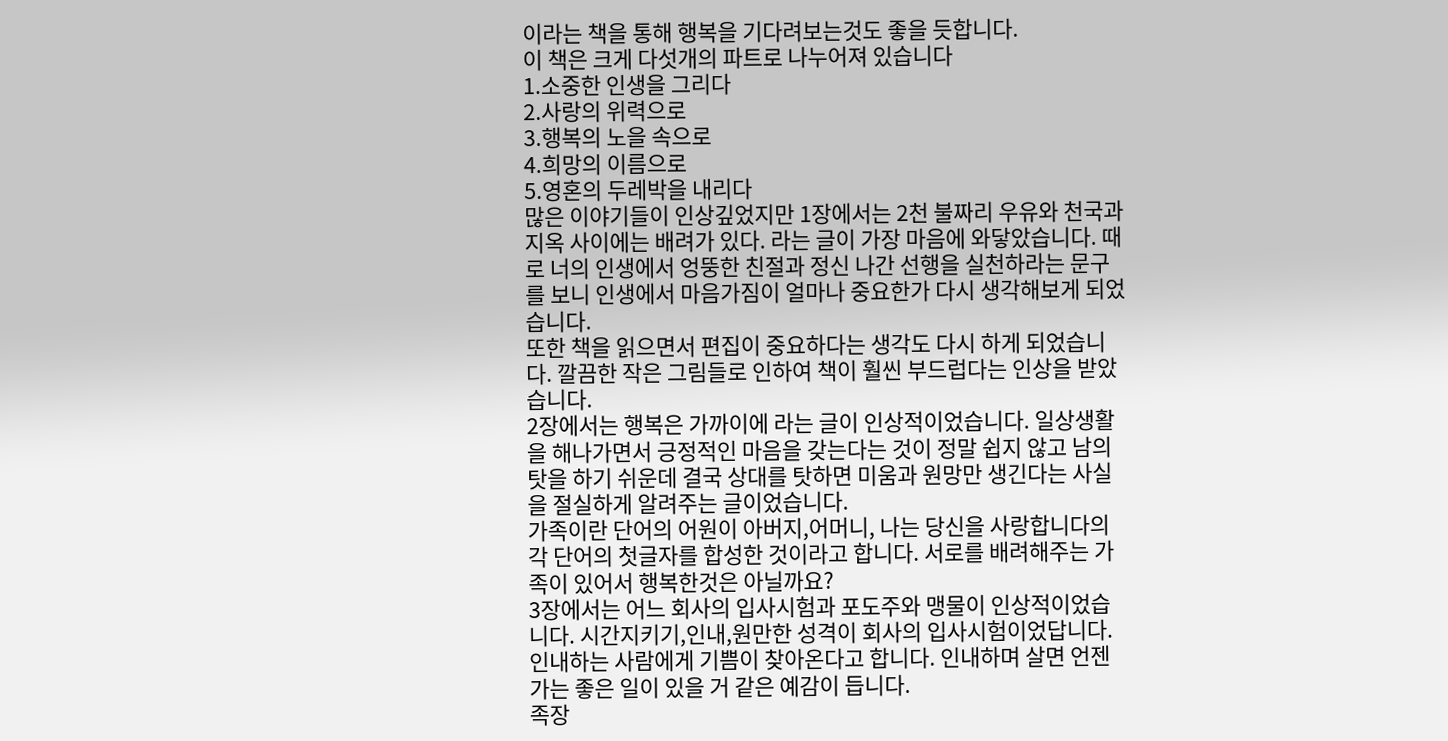이라는 책을 통해 행복을 기다려보는것도 좋을 듯합니다.
이 책은 크게 다섯개의 파트로 나누어져 있습니다
1.소중한 인생을 그리다
2.사랑의 위력으로
3.행복의 노을 속으로
4.희망의 이름으로
5.영혼의 두레박을 내리다
많은 이야기들이 인상깊었지만 1장에서는 2천 불짜리 우유와 천국과 지옥 사이에는 배려가 있다. 라는 글이 가장 마음에 와닿았습니다. 때로 너의 인생에서 엉뚱한 친절과 정신 나간 선행을 실천하라는 문구를 보니 인생에서 마음가짐이 얼마나 중요한가 다시 생각해보게 되었습니다.
또한 책을 읽으면서 편집이 중요하다는 생각도 다시 하게 되었습니다. 깔끔한 작은 그림들로 인하여 책이 훨씬 부드럽다는 인상을 받았습니다.
2장에서는 행복은 가까이에 라는 글이 인상적이었습니다. 일상생활을 해나가면서 긍정적인 마음을 갖는다는 것이 정말 쉽지 않고 남의 탓을 하기 쉬운데 결국 상대를 탓하면 미움과 원망만 생긴다는 사실을 절실하게 알려주는 글이었습니다.
가족이란 단어의 어원이 아버지,어머니, 나는 당신을 사랑합니다의 각 단어의 첫글자를 합성한 것이라고 합니다. 서로를 배려해주는 가족이 있어서 행복한것은 아닐까요?
3장에서는 어느 회사의 입사시험과 포도주와 맹물이 인상적이었습니다. 시간지키기,인내,원만한 성격이 회사의 입사시험이었답니다. 인내하는 사람에게 기쁨이 찾아온다고 합니다. 인내하며 살면 언젠가는 좋은 일이 있을 거 같은 예감이 듭니다.
족장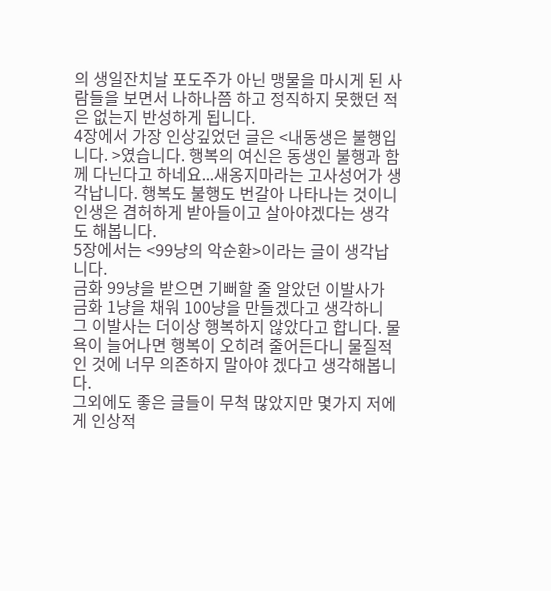의 생일잔치날 포도주가 아닌 맹물을 마시게 된 사람들을 보면서 나하나쯤 하고 정직하지 못했던 적은 없는지 반성하게 됩니다.
4장에서 가장 인상깊었던 글은 <내동생은 불행입니다. >였습니다. 행복의 여신은 동생인 불행과 함께 다닌다고 하네요...새옹지마라는 고사성어가 생각납니다. 행복도 불행도 번갈아 나타나는 것이니 인생은 겸허하게 받아들이고 살아야겠다는 생각도 해봅니다.
5장에서는 <99냥의 악순환>이라는 글이 생각납니다.
금화 99냥을 받으면 기뻐할 줄 알았던 이발사가 금화 1냥을 채워 100냥을 만들겠다고 생각하니 그 이발사는 더이상 행복하지 않았다고 합니다. 물욕이 늘어나면 행복이 오히려 줄어든다니 물질적인 것에 너무 의존하지 말아야 겠다고 생각해봅니다.
그외에도 좋은 글들이 무척 많았지만 몇가지 저에게 인상적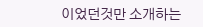이었던것만 소개하는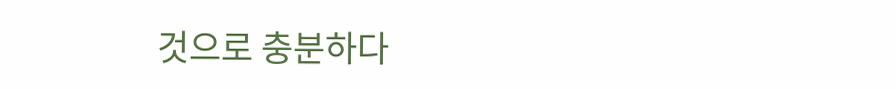것으로 충분하다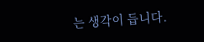는 생각이 듭니다.